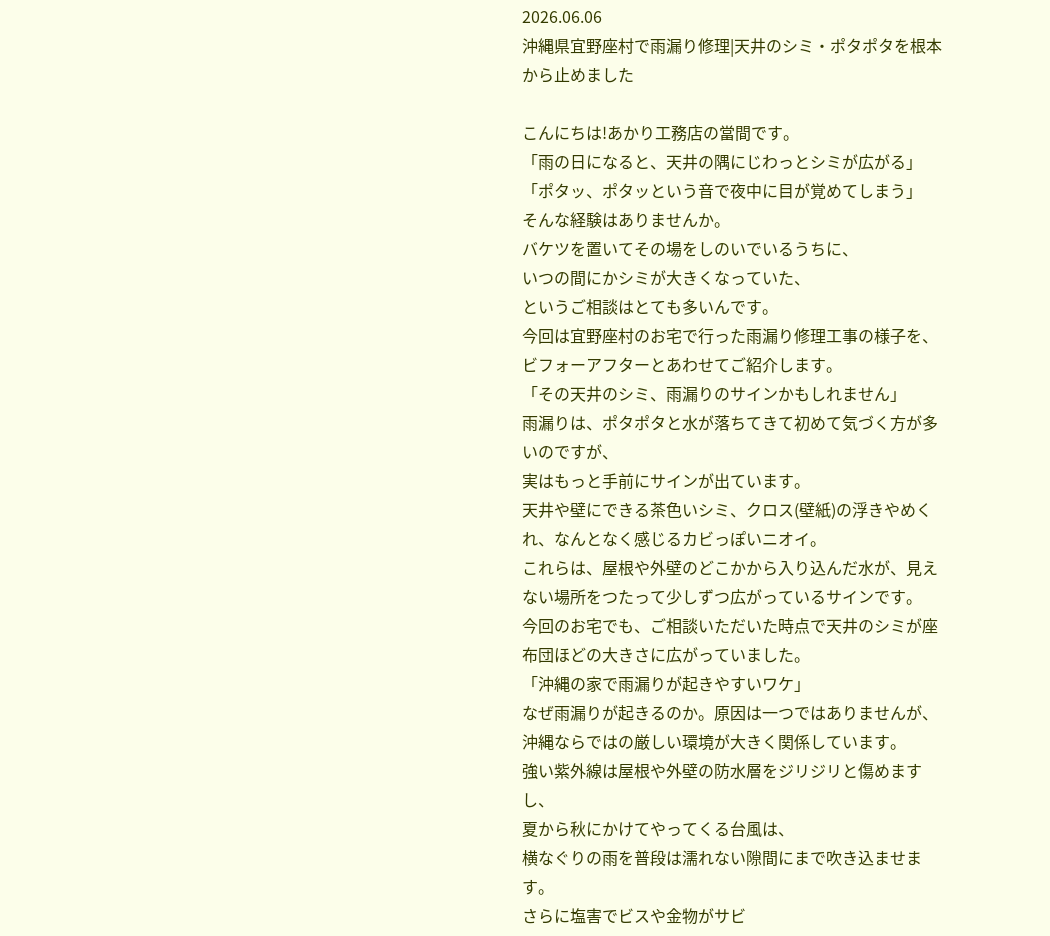2026.06.06
沖縄県宜野座村で雨漏り修理|天井のシミ・ポタポタを根本から止めました

こんにちは!あかり工務店の當間です。
「雨の日になると、天井の隅にじわっとシミが広がる」
「ポタッ、ポタッという音で夜中に目が覚めてしまう」
そんな経験はありませんか。
バケツを置いてその場をしのいでいるうちに、
いつの間にかシミが大きくなっていた、
というご相談はとても多いんです。
今回は宜野座村のお宅で行った雨漏り修理工事の様子を、
ビフォーアフターとあわせてご紹介します。
「その天井のシミ、雨漏りのサインかもしれません」
雨漏りは、ポタポタと水が落ちてきて初めて気づく方が多いのですが、
実はもっと手前にサインが出ています。
天井や壁にできる茶色いシミ、クロス(壁紙)の浮きやめくれ、なんとなく感じるカビっぽいニオイ。
これらは、屋根や外壁のどこかから入り込んだ水が、見えない場所をつたって少しずつ広がっているサインです。
今回のお宅でも、ご相談いただいた時点で天井のシミが座布団ほどの大きさに広がっていました。
「沖縄の家で雨漏りが起きやすいワケ」
なぜ雨漏りが起きるのか。原因は一つではありませんが、
沖縄ならではの厳しい環境が大きく関係しています。
強い紫外線は屋根や外壁の防水層をジリジリと傷めますし、
夏から秋にかけてやってくる台風は、
横なぐりの雨を普段は濡れない隙間にまで吹き込ませます。
さらに塩害でビスや金物がサビ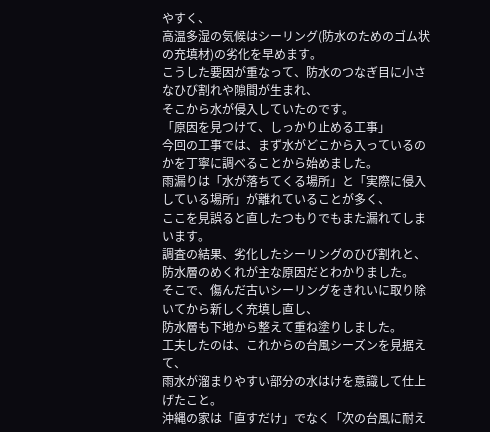やすく、
高温多湿の気候はシーリング(防水のためのゴム状の充填材)の劣化を早めます。
こうした要因が重なって、防水のつなぎ目に小さなひび割れや隙間が生まれ、
そこから水が侵入していたのです。
「原因を見つけて、しっかり止める工事」
今回の工事では、まず水がどこから入っているのかを丁寧に調べることから始めました。
雨漏りは「水が落ちてくる場所」と「実際に侵入している場所」が離れていることが多く、
ここを見誤ると直したつもりでもまた漏れてしまいます。
調査の結果、劣化したシーリングのひび割れと、防水層のめくれが主な原因だとわかりました。
そこで、傷んだ古いシーリングをきれいに取り除いてから新しく充填し直し、
防水層も下地から整えて重ね塗りしました。
工夫したのは、これからの台風シーズンを見据えて、
雨水が溜まりやすい部分の水はけを意識して仕上げたこと。
沖縄の家は「直すだけ」でなく「次の台風に耐え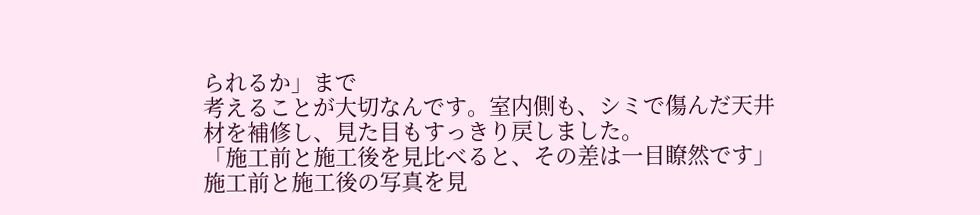られるか」まで
考えることが大切なんです。室内側も、シミで傷んだ天井材を補修し、見た目もすっきり戻しました。
「施工前と施工後を見比べると、その差は一目瞭然です」
施工前と施工後の写真を見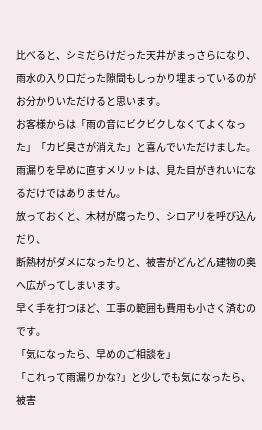比べると、シミだらけだった天井がまっさらになり、
雨水の入り口だった隙間もしっかり埋まっているのがお分かりいただけると思います。
お客様からは「雨の音にビクビクしなくてよくなった」「カビ臭さが消えた」と喜んでいただけました。
雨漏りを早めに直すメリットは、見た目がきれいになるだけではありません。
放っておくと、木材が腐ったり、シロアリを呼び込んだり、
断熱材がダメになったりと、被害がどんどん建物の奥へ広がってしまいます。
早く手を打つほど、工事の範囲も費用も小さく済むのです。
「気になったら、早めのご相談を」
「これって雨漏りかな?」と少しでも気になったら、
被害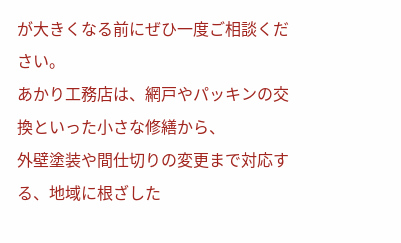が大きくなる前にぜひ一度ご相談ください。
あかり工務店は、網戸やパッキンの交換といった小さな修繕から、
外壁塗装や間仕切りの変更まで対応する、地域に根ざした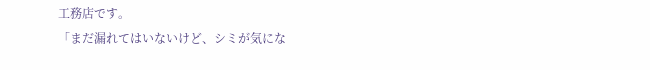工務店です。
「まだ漏れてはいないけど、シミが気にな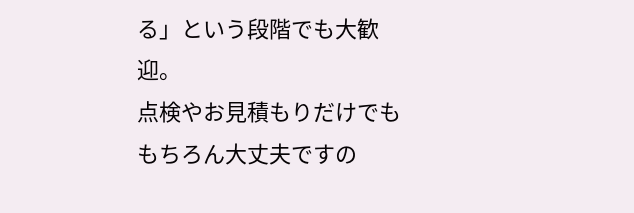る」という段階でも大歓迎。
点検やお見積もりだけでももちろん大丈夫ですの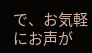で、お気軽にお声が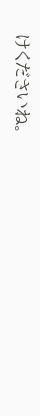けくださいね。